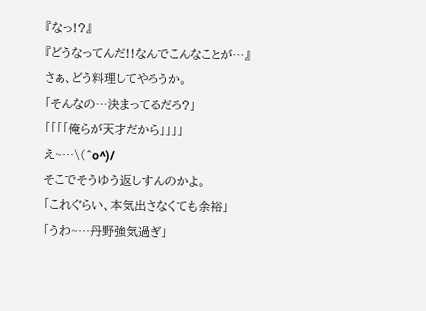『なっ!?』
『どうなってんだ!!なんでこんなことが…』
さぁ、どう料理してやろうか。
「そんなの…決まってるだろ?」
「「「「俺らが天才だから」」」」
え~…\(^o^)/
そこでそうゆう返しすんのかよ。
「これぐらい、本気出さなくても余裕」
「うわ~…丹野強気過ぎ」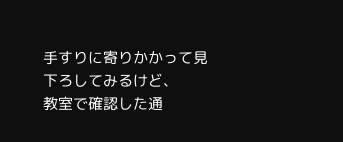手すりに寄りかかって見下ろしてみるけど、
教室で確認した通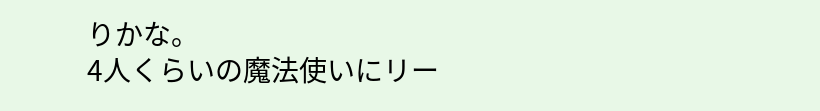りかな。
4人くらいの魔法使いにリー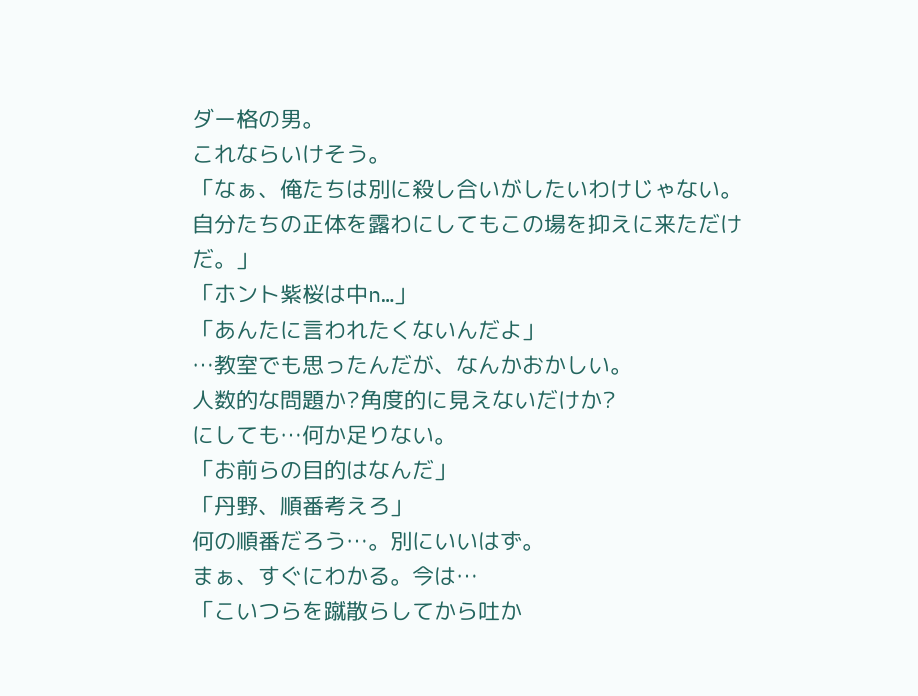ダー格の男。
これならいけそう。
「なぁ、俺たちは別に殺し合いがしたいわけじゃない。
自分たちの正体を露わにしてもこの場を抑えに来ただけだ。」
「ホント紫桜は中n…」
「あんたに言われたくないんだよ」
…教室でも思ったんだが、なんかおかしい。
人数的な問題か?角度的に見えないだけか?
にしても…何か足りない。
「お前らの目的はなんだ」
「丹野、順番考えろ」
何の順番だろう…。別にいいはず。
まぁ、すぐにわかる。今は…
「こいつらを蹴散らしてから吐か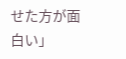せた方が面白い」